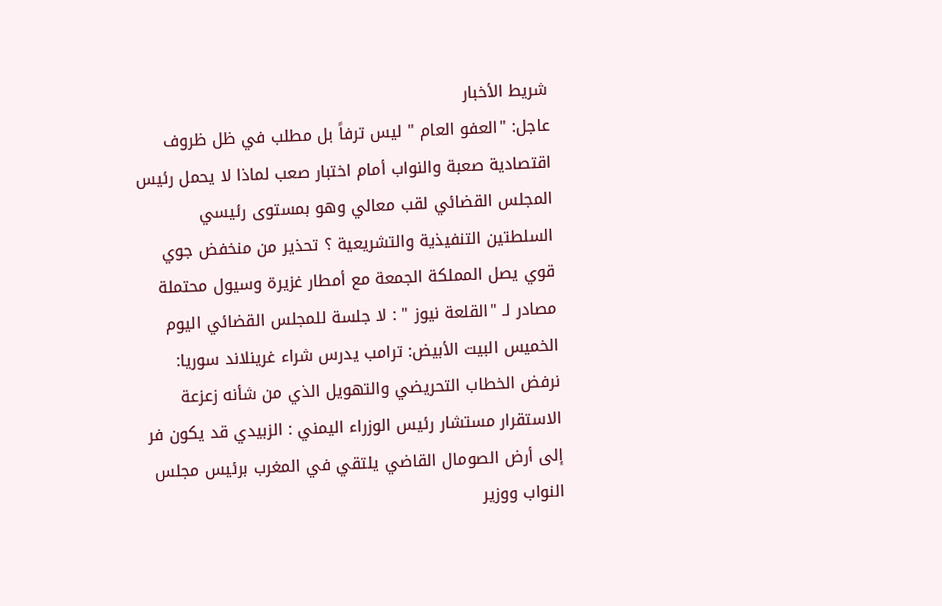شريط الأخبار
عاجل: "العفو العام " ليس ترفاً بل مطلب في ظل ظروف اقتصادية صعبة والنواب أمام اختبار صعب لماذا لا يحمل رئيس المجلس القضائي لقب معالي وهو بمستوى رئيسي السلطتين التنفيذية والتشريعية ؟ تحذير من منخفض جوي قوي يصل المملكة الجمعة مع أمطار غزيرة وسيول محتملة مصادر لـ "القلعة نيوز " : لا جلسة للمجلس القضائي اليوم الخميس البيت الأبيض: ترامب يدرس شراء غرينلاند سوريا: نرفض الخطاب التحريضي والتهويل الذي من شأنه زعزعة الاستقرار مستشار رئيس الوزراء اليمني : الزبيدي قد يكون فر إلى أرض الصومال القاضي يلتقي في المغرب برئيس مجلس النواب ووزير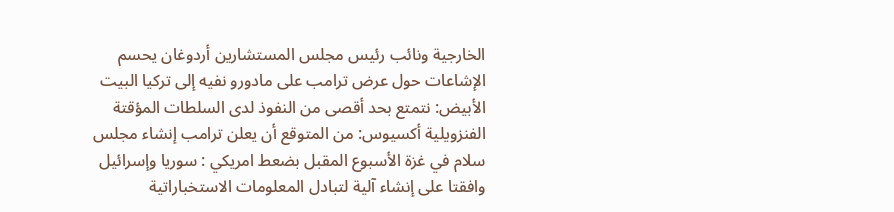الخارجية ونائب رئيس مجلس المستشارين أردوغان يحسم الإشاعات حول عرض ترامب على مادورو نفيه إلى تركيا البيت الأبيض: نتمتع بحد أقصى من النفوذ لدى السلطات المؤقتة الفنزويلية أكسيوس: من المتوقع أن يعلن ترامب إنشاء مجلس سلام في غزة الأسبوع المقبل بضعط امريكي : سوريا وإسرائيل وافقتا على إنشاء آلية لتبادل المعلومات الاستخباراتية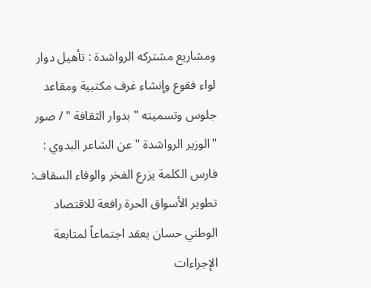ومشاريع مشتركه الرواشدة : تأهيل دوار لواء فقوع وإنشاء غرف مكتبية ومقاعد جلوس وتسميته " بدوار الثقافة " / صور "الوزير الرواشدة " عن الشاعر البدوي : فارس الكلمة يزرع الفخر والوفاء السقاف: تطوير الأسواق الحرة رافعة للاقتصاد الوطني حسان يعقد اجتماعاً لمتابعة الإجراءات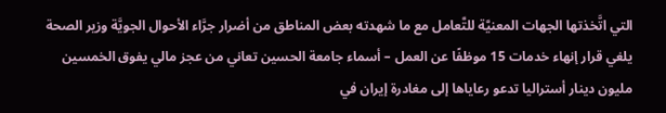التي اتَّخذتها الجهات المعنيَّة للتَّعامل مع ما شهدته بعض المناطق من أضرار جرَّاء الأحوال الجويَّة وزير الصحة يلغي قرار إنهاء خدمات 15 موظفًا عن العمل – أسماء جامعة الحسين تعاني من عجز مالي يفوق الخمسين مليون دينار أستراليا تدعو رعاياها إلى مغادرة إيران في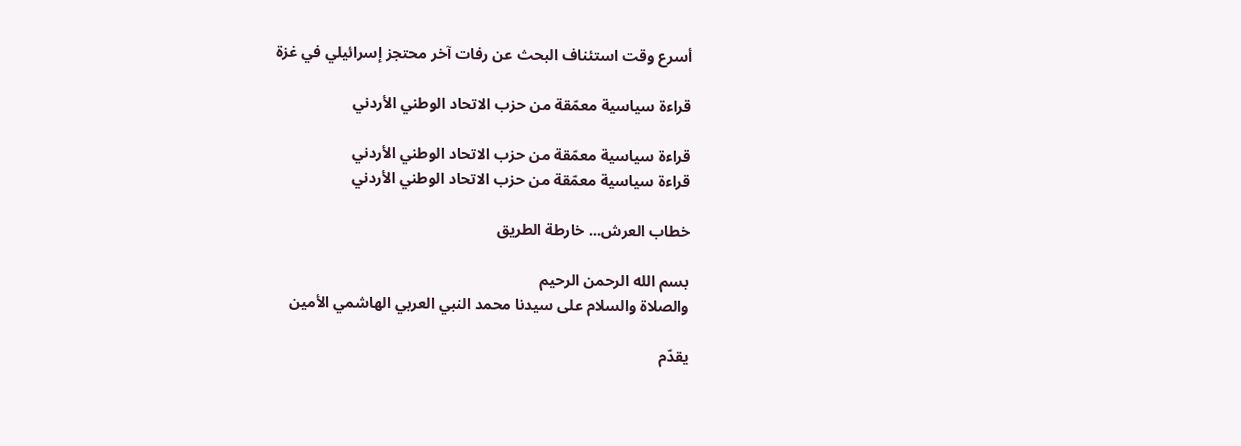أسرع وقت استئناف البحث عن رفات آخر محتجز إسرائيلي في غزة

قراءة سياسية معمّقة من حزب الاتحاد الوطني الأردني

قراءة سياسية معمّقة من حزب الاتحاد الوطني الأردني
قراءة سياسية معمّقة من حزب الاتحاد الوطني الأردني

خطاب العرش... خارطة الطريق

بسم الله الرحمن الرحيم
والصلاة والسلام على سيدنا محمد النبي العربي الهاشمي الأمين

يقدّم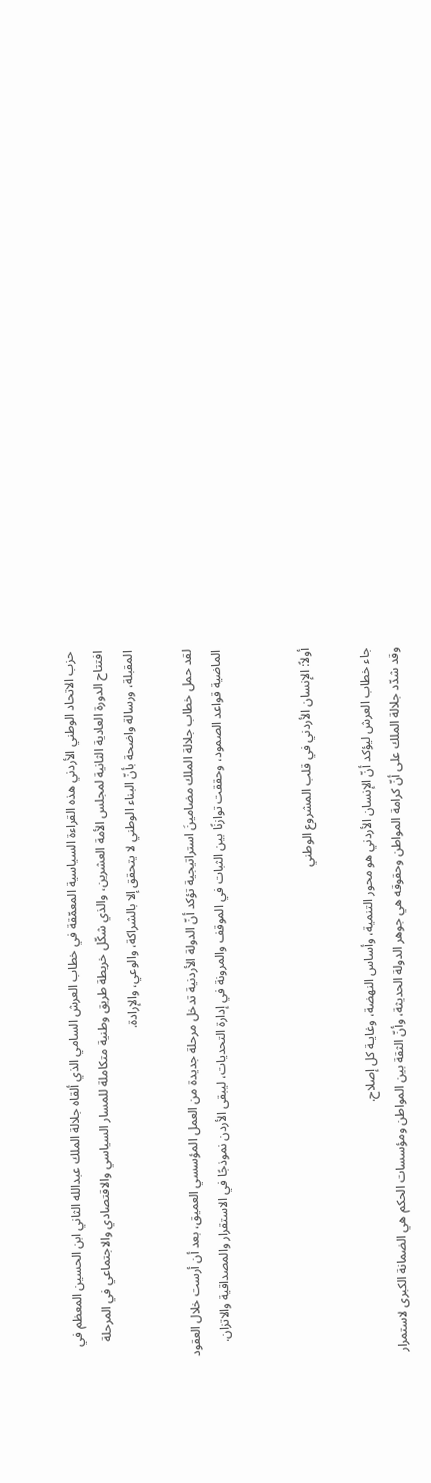حزب الاتحاد الوطني الأردني هذه القراءة السياسية المعمّقة في خطاب العرش السامي الذي ألقاه جلالة الملك عبدالله الثاني ابن الحسين المعظم في افتتاح الدورة العادية الثانية لمجلس الأمة العشرين، والذي شكّل خريطة طريق وطنية متكاملة للمسار السياسي والاقتصادي والاجتماعي في المرحلة المقبلة، ورسالة واضحة بأنّ البناء الوطني لا يتحقق إلا بالشراكة، والوعي، والإرادة.

لقد حمل خطاب جلالة الملك مضامينَ استراتيجية تؤكد أنّ الدولة الأردنية تدخل مرحلة جديدة من العمل المؤسسي العميق، بعد أن أرست خلال العقود الماضية قواعد الصمود، وحققت توازنًا بين الثبات في الموقف والمرونة في إدارة التحديات، ليبقى الأردن نموذجًا في الاستقرار والمصداقية والاتزان.


أولاً: الإنسان الأردني في قلب المشروع الوطني

جاء خطاب العرش ليؤكد أنّ الإنسان الأردني هو محور التنمية، وأساس النهضة، وغايـة كل إصلاح.
وقد شدّد جلالة الملك على أنّ كرامة المواطن وحقوقه هي جوهر الدولة الحديثة، وأنّ الثقة بين المواطن ومؤسسات الحكم هي الضمانة الكبرى لاستمرار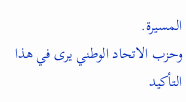المسيرة.
وحزب الاتحاد الوطني يرى في هذا التأكيد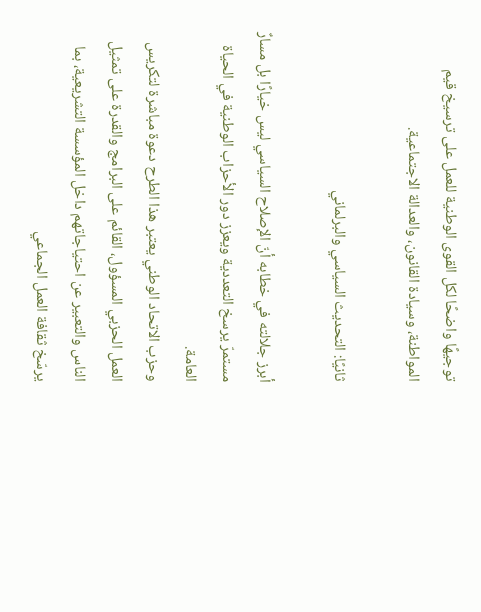توجيهًا واضحًا لكل القوى الوطنية للعمل على ترسيخ قيم المواطنة، وسيادة القانون، والعدالة الاجتماعية.

ثانيًا: التحديث السياسي والبرلماني

أبرز جلالته في خطابه أنّ الإصلاح السياسي ليس خيارًا بل مسارٌ مستمرّ يرسخ التعددية ويعزز دور الأحزاب الوطنية في الحياة العامة.
وحزب الاتحاد الوطني يعتبر هذا الطرح دعوة مباشرة لتكريس العمل الحزبي المسؤول، القائم على البرامج والقدرة على تمثيل الناس والتعبير عن احتياجاتهم داخل المؤسسة التشريعية، بما يرسّخ ثقافة العمل الجماعي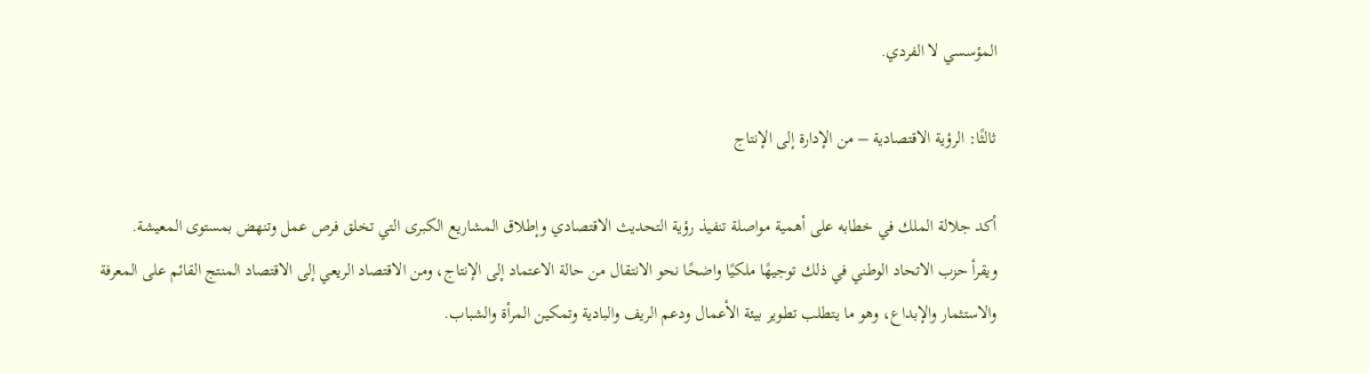المؤسسي لا الفردي.

ثالثًا: الرؤية الاقتصادية – من الإدارة إلى الإنتاج

أكد جلالة الملك في خطابه على أهمية مواصلة تنفيذ رؤية التحديث الاقتصادي وإطلاق المشاريع الكبرى التي تخلق فرص عمل وتنهض بمستوى المعيشة.
ويقرأ حزب الاتحاد الوطني في ذلك توجيهًا ملكيًا واضحًا نحو الانتقال من حالة الاعتماد إلى الإنتاج، ومن الاقتصاد الريعي إلى الاقتصاد المنتج القائم على المعرفة والاستثمار والإبداع، وهو ما يتطلب تطوير بيئة الأعمال ودعم الريف والبادية وتمكين المرأة والشباب.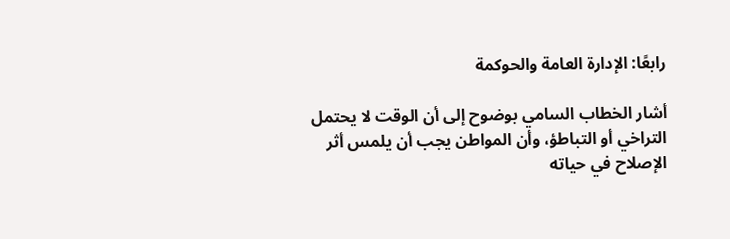رابعًا: الإدارة العامة والحوكمة

أشار الخطاب السامي بوضوح إلى أن الوقت لا يحتمل التراخي أو التباطؤ، وأن المواطن يجب أن يلمس أثر الإصلاح في حياته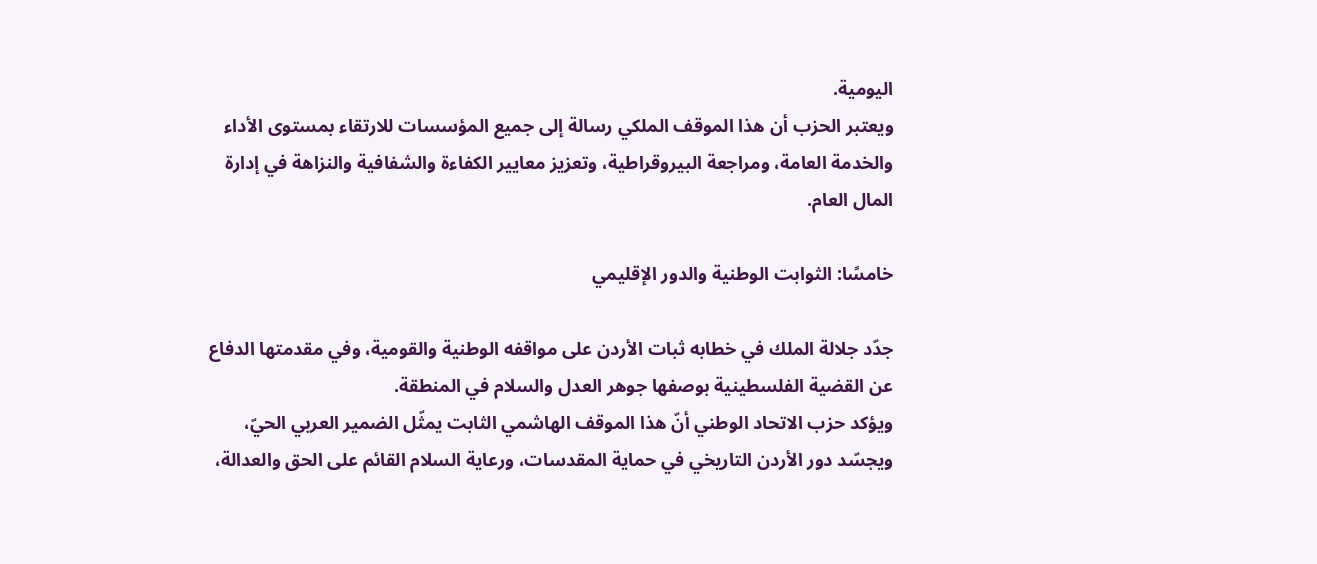اليومية.
ويعتبر الحزب أن هذا الموقف الملكي رسالة إلى جميع المؤسسات للارتقاء بمستوى الأداء والخدمة العامة، ومراجعة البيروقراطية، وتعزيز معايير الكفاءة والشفافية والنزاهة في إدارة المال العام.

خامسًا: الثوابت الوطنية والدور الإقليمي

جدّد جلالة الملك في خطابه ثبات الأردن على مواقفه الوطنية والقومية، وفي مقدمتها الدفاع عن القضية الفلسطينية بوصفها جوهر العدل والسلام في المنطقة.
ويؤكد حزب الاتحاد الوطني أنّ هذا الموقف الهاشمي الثابت يمثّل الضمير العربي الحيّ، ويجسّد دور الأردن التاريخي في حماية المقدسات، ورعاية السلام القائم على الحق والعدالة،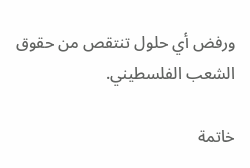ورفض أي حلول تنتقص من حقوق الشعب الفلسطيني.

خاتمة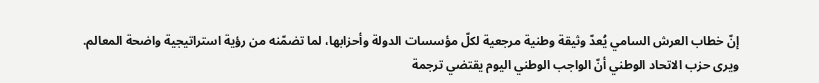إنّ خطاب العرش السامي يُعدّ وثيقة وطنية مرجعية لكلّ مؤسسات الدولة وأحزابها، لما تضمّنه من رؤية استراتيجية واضحة المعالم.
ويرى حزب الاتحاد الوطني أنّ الواجب الوطني اليوم يقتضي ترجمة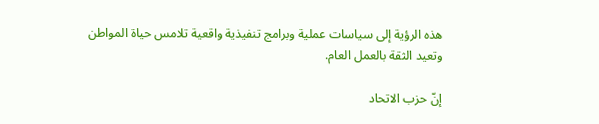هذه الرؤية إلى سياسات عملية وبرامج تنفيذية واقعية تلامس حياة المواطن وتعيد الثقة بالعمل العام.

إنّ حزب الاتحاد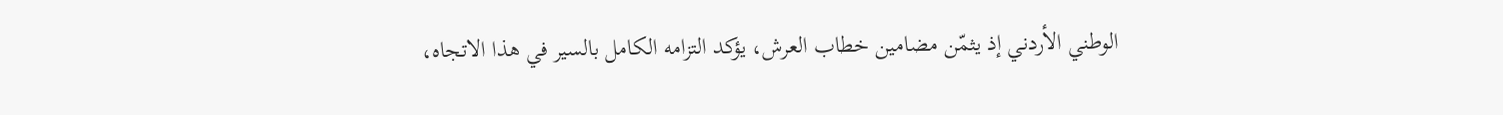الوطني الأردني إذ يثمّن مضامين خطاب العرش، يؤكد التزامه الكامل بالسير في هذا الاتجاه،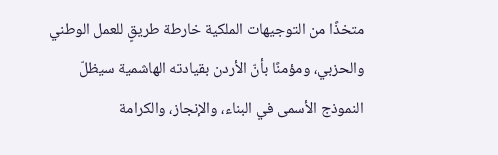متخذًا من التوجيهات الملكية خارطة طريقٍ للعمل الوطني والحزبي، ومؤمنًا بأنّ الأردن بقيادته الهاشمية سيظلّ النموذج الأسمى في البناء، والإنجاز، والكرامة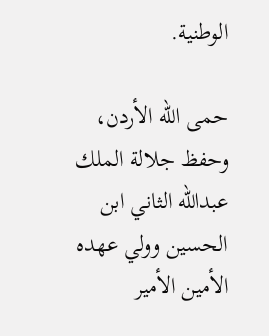الوطنية.

حمى الله الأردن، وحفظ جلالة الملك عبدالله الثاني ابن الحسين وولي عهده الأمين الأمير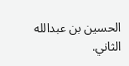الحسين بن عبدالله الثاني.